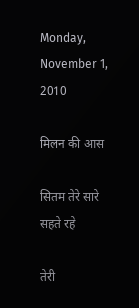Monday, November 1, 2010

मिलन की आस

सितम तेरे सारे सहते रहे

तेरी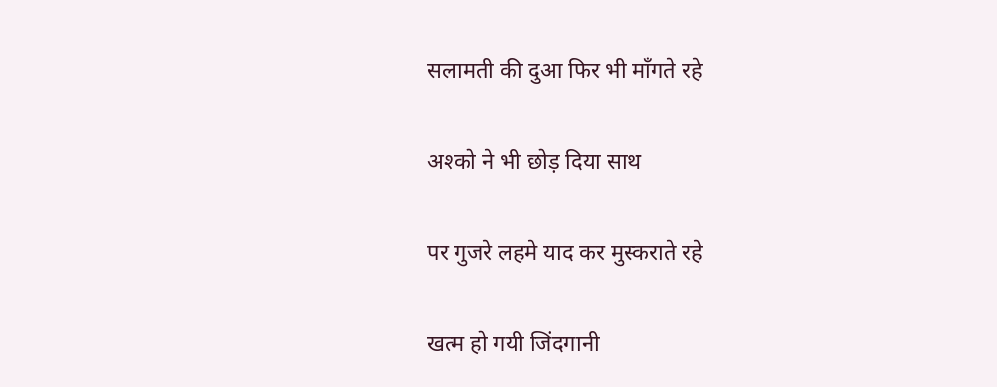सलामती की दुआ फिर भी माँगते रहे

अश्को ने भी छोड़ दिया साथ

पर गुजरे लहमे याद कर मुस्कराते रहे

खत्म हो गयी जिंदगानी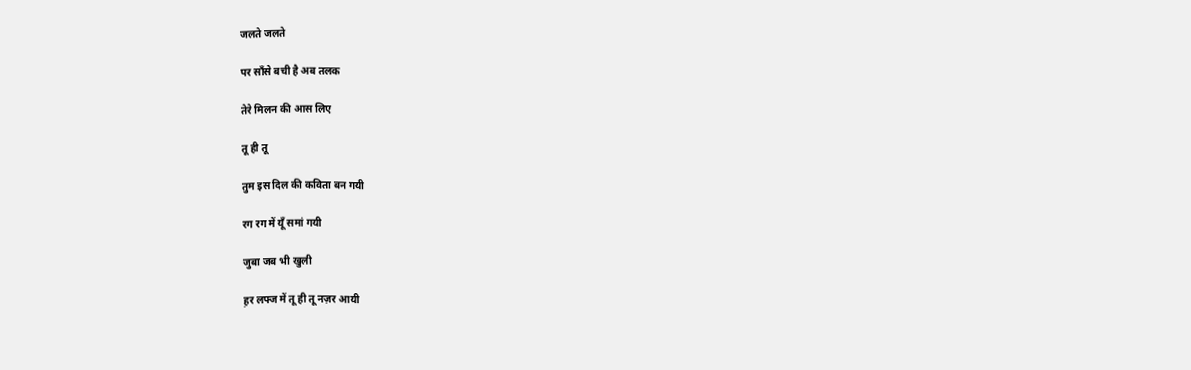जलते जलते

पर साँसे बची है अब तलक

तेरे मिलन की आस लिए

तू ही तू

तुम इस दिल की कविता बन गयी

रग रग में यूँ समां गयी

जुबा जब भी खुली

ह़र लफ्ज में तू ही तू नज़र आयी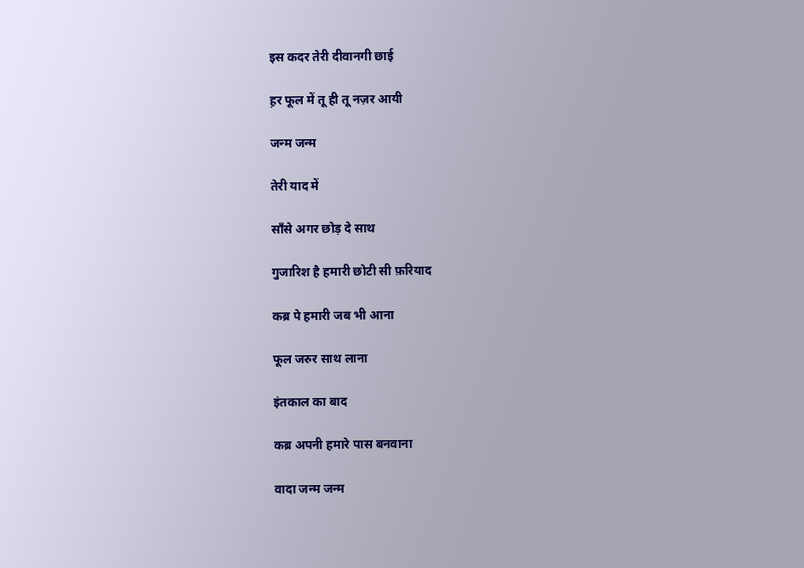इस कदर तेरी दीवानगी छाई

ह़र फूल में तू ही तू नज़र आयी

जन्म जन्म

तेरी याद में

साँसे अगर छोड़ दे साथ

गुजारिश है हमारी छोटी सी फ़रियाद

कब्र पे हमारी जब भी आना

फूल जरुर साथ लाना

इंतकाल का बाद

कब्र अपनी हमारे पास बनवाना

वादा जन्म जन्म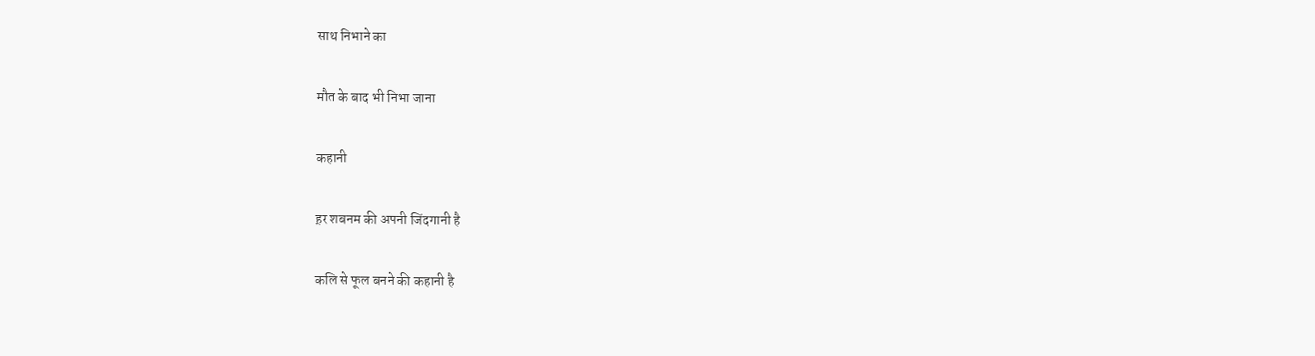साथ निभाने का

मौत के बाद भी निभा जाना

कहानी

ह़र शबनम की अपनी जिंदगानी है

कलि से फूल बनने की कहानी है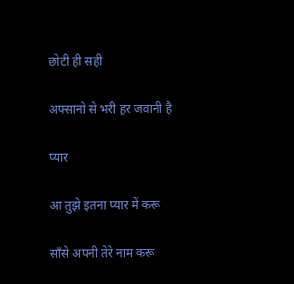छोटी ही सही

अफ्सानो से भरी ह़र जवानी है

प्यार

आ तुझे इतना प्यार में करू

साँसे अपनी तेरे नाम करू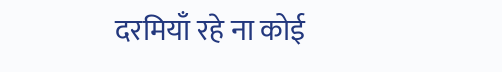दरमियाँ रहे ना कोई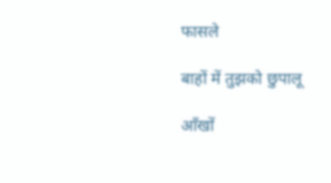फासले

बाहों में तुझको छुपालू

आँखों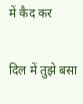में कैद कर

दिल में तुझे बसा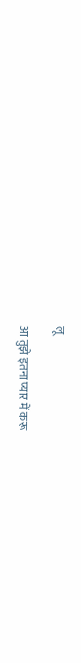लू

आ तुझे इतना प्यार में करू